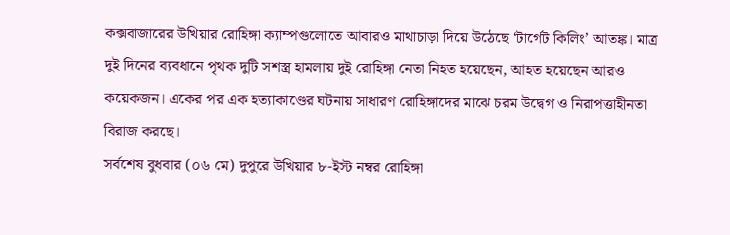কক্সবাজারের উখিয়ার রোহিঙ্গা ক্যাম্পগুলোতে আবারও মাথাচাড়া দিয়ে উঠেছে ‘টার্গেট কিলিং’ আতঙ্ক। মাত্র দুই দিনের ব্যবধানে পৃথক দুটি সশস্ত্র হামলায় দুই রোহিঙ্গা নেতা নিহত হয়েছেন, আহত হয়েছেন আরও কয়েকজন। একের পর এক হত্যাকাণ্ডের ঘটনায় সাধারণ রোহিঙ্গাদের মাঝে চরম উদ্বেগ ও নিরাপত্তাহীনতা বিরাজ করছে।
সর্বশেষ বুধবার (০৬ মে) দুপুরে উখিয়ার ৮-ইস্ট নম্বর রোহিঙ্গা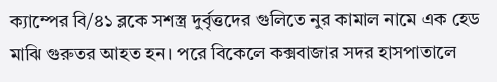ক্যাম্পের বি/৪১ ব্লকে সশস্ত্র দুর্বৃত্তদের গুলিতে নুর কামাল নামে এক হেড মাঝি গুরুতর আহত হন। পরে বিকেলে কক্সবাজার সদর হাসপাতালে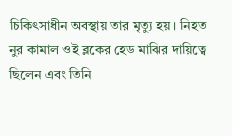চিকিৎসাধীন অবস্থায় তার মৃত্যু হয়। নিহত নুর কামাল ওই ব্লকের হেড মাঝির দায়িত্বে ছিলেন এবং তিনি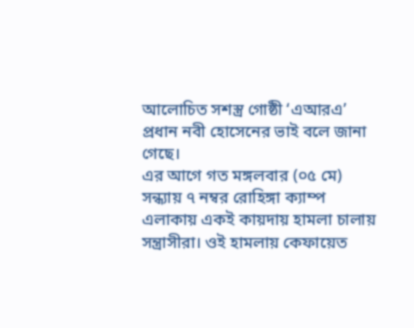আলোচিত সশস্ত্র গোষ্ঠী ‘এআরএ’ প্রধান নবী হোসেনের ভাই বলে জানা গেছে।
এর আগে গত মঙ্গলবার (০৫ মে) সন্ধ্যায় ৭ নম্বর রোহিঙ্গা ক্যাম্প এলাকায় একই কায়দায় হামলা চালায় সন্ত্রাসীরা। ওই হামলায় কেফায়েত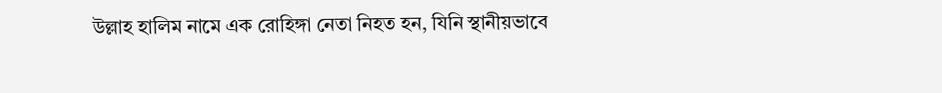উল্লাহ হালিম নামে এক রোহিঙ্গা নেতা নিহত হন, যিনি স্থানীয়ভাবে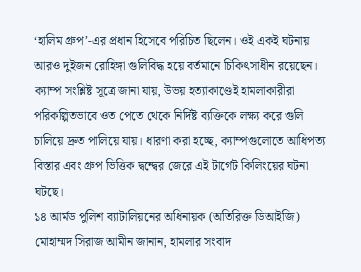‘হালিম গ্রুপ’-এর প্রধান হিসেবে পরিচিত ছিলেন। ওই একই ঘটনায় আরও দুইজন রোহিঙ্গা গুলিবিদ্ধ হয়ে বর্তমানে চিকিৎসাধীন রয়েছেন।
ক্যাম্প সংশ্লিষ্ট সূত্রে জানা যায়, উভয় হত্যাকাণ্ডেই হামলাকারীরা পরিকল্পিতভাবে ওত পেতে থেকে নির্দিষ্ট ব্যক্তিকে লক্ষ্য করে গুলি চালিয়ে দ্রুত পালিয়ে যায়। ধারণা করা হচ্ছে, ক্যাম্পগুলোতে আধিপত্য বিস্তার এবং গ্রুপ ভিত্তিক দ্বন্দ্বের জেরে এই টার্গেট কিলিংয়ের ঘটনা ঘটছে।
১৪ আর্মড পুলিশ ব্যাটালিয়নের অধিনায়ক (অতিরিক্ত ডিআইজি) মোহাম্মদ সিরাজ আমীন জানান, হামলার সংবাদ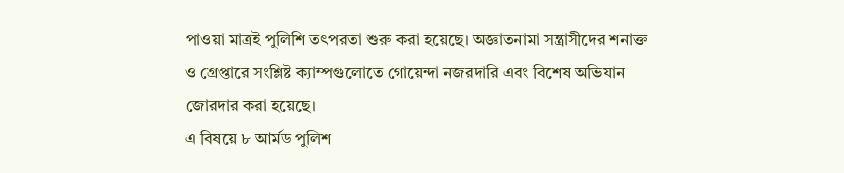পাওয়া মাত্রই পুলিশি তৎপরতা শুরু করা হয়েছে। অজ্ঞাতনামা সন্ত্রাসীদের শনাক্ত ও গ্রেপ্তারে সংশ্লিষ্ট ক্যাম্পগুলোতে গোয়েন্দা নজরদারি এবং বিশেষ অভিযান জোরদার করা হয়েছে।
এ বিষয়ে ৮ আর্মড পুলিশ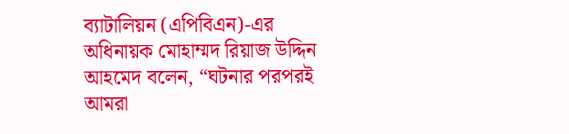ব্যাটালিয়ন (এপিবিএন)-এর অধিনায়ক মোহাম্মদ রিয়াজ উদ্দিন আহমেদ বলেন, “ঘটনার পরপরই আমরা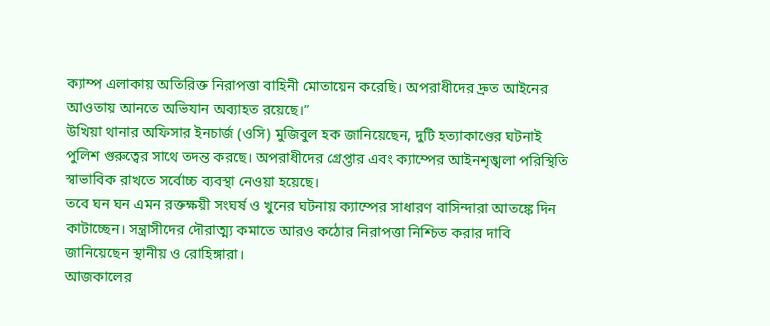ক্যাম্প এলাকায় অতিরিক্ত নিরাপত্তা বাহিনী মোতায়েন করেছি। অপরাধীদের দ্রুত আইনের আওতায় আনতে অভিযান অব্যাহত রয়েছে।”
উখিয়া থানার অফিসার ইনচার্জ (ওসি) মুজিবুল হক জানিয়েছেন, দুটি হত্যাকাণ্ডের ঘটনাই পুলিশ গুরুত্বের সাথে তদন্ত করছে। অপরাধীদের গ্রেপ্তার এবং ক্যাম্পের আইনশৃঙ্খলা পরিস্থিতি স্বাভাবিক রাখতে সর্বোচ্চ ব্যবস্থা নেওয়া হয়েছে।
তবে ঘন ঘন এমন রক্তক্ষয়ী সংঘর্ষ ও খুনের ঘটনায় ক্যাম্পের সাধারণ বাসিন্দারা আতঙ্কে দিন কাটাচ্ছেন। সন্ত্রাসীদের দৌরাত্ম্য কমাতে আরও কঠোর নিরাপত্তা নিশ্চিত করার দাবি জানিয়েছেন স্থানীয় ও রোহিঙ্গারা।
আজকালের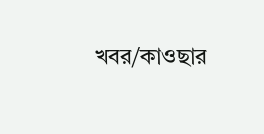খবর/কাওছার